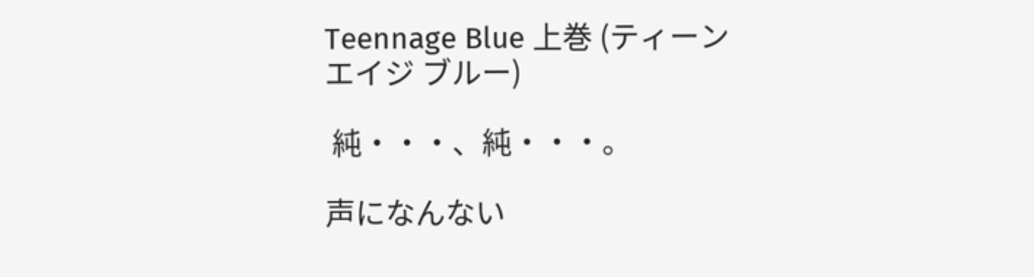Teennage Blue 上巻 (ティーンエイジ ブルー)

 純・・・、純・・・。

声になんない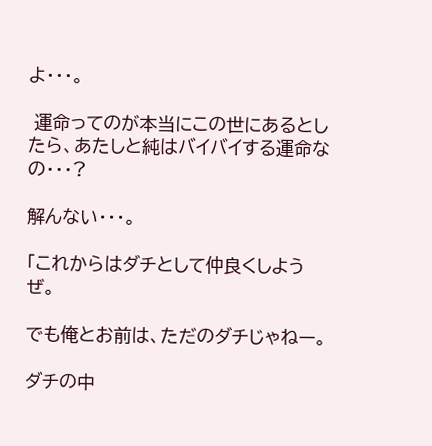よ・・・。

 運命ってのが本当にこの世にあるとしたら、あたしと純はバイバイする運命なの・・・?

解んない・・・。

「これからはダチとして仲良くしようぜ。

でも俺とお前は、ただのダチじゃねー。

ダチの中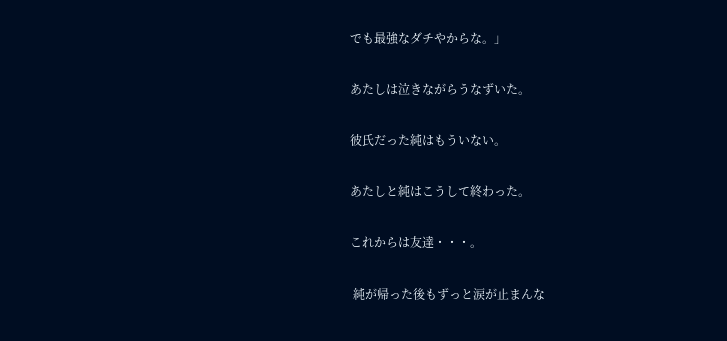でも最強なダチやからな。」

あたしは泣きながらうなずいた。

彼氏だった純はもういない。

あたしと純はこうして終わった。

これからは友達・・・。

 純が帰った後もずっと涙が止まんな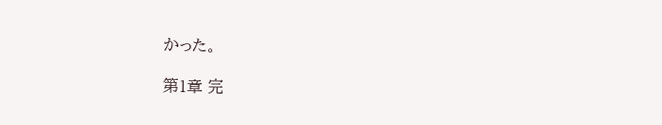かった。

第1章 完